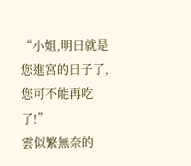“小姐,明日就是您進宮的日子了,您可不能再吃了!”
雲似繁無奈的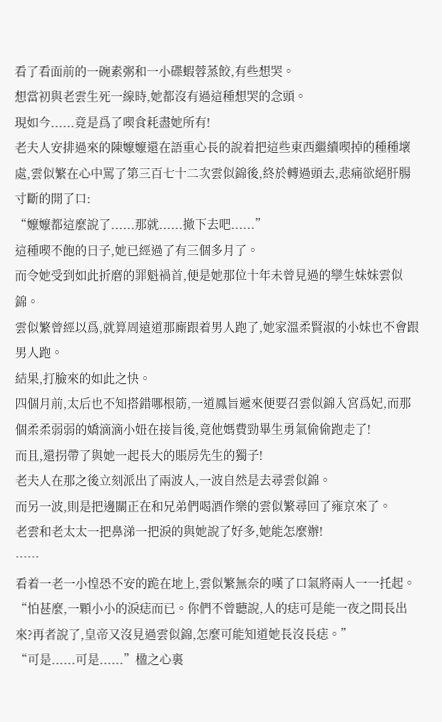看了看面前的一碗素粥和一小碟蝦蓉蒸餃,有些想哭。
想當初與老雲生死一線時,她都沒有過這種想哭的念頭。
現如今......竟是爲了喫食耗盡她所有!
老夫人安排過來的陳嬤嬤還在語重心長的說着把這些東西繼續喫掉的種種壞處,雲似繁在心中罵了第三百七十二次雲似錦後,終於轉過頭去,悲痛欲絕肝腸寸斷的開了口:
“嬤嬤都這麼說了......那就......撤下去吧......”
這種喫不飽的日子,她已經過了有三個多月了。
而令她受到如此折磨的罪魁禍首,便是她那位十年未曾見過的孿生妹妹雲似錦。
雲似繁曾經以爲,就算周遠道那廝跟着男人跑了,她家溫柔賢淑的小妹也不會跟男人跑。
結果,打臉來的如此之快。
四個月前,太后也不知搭錯哪根筋,一道鳳旨遞來便要召雲似錦入宮爲妃,而那個柔柔弱弱的嬌滴滴小妞在接旨後,竟他媽費勁畢生勇氣偷偷跑走了!
而且,還拐帶了與她一起長大的賬房先生的獨子!
老夫人在那之後立刻派出了兩波人,一波自然是去尋雲似錦。
而另一波,則是把邊關正在和兄弟們喝酒作樂的雲似繁尋回了雍京來了。
老雲和老太太一把鼻涕一把淚的與她說了好多,她能怎麼辦!
……
看着一老一小惶恐不安的跪在地上,雲似繁無奈的嘆了口氣將兩人一一托起。
“怕甚麼,一顆小小的淚痣而已。你們不曾聽說,人的痣可是能一夜之間長出來?再者說了,皇帝又沒見過雲似錦,怎麼可能知道她長沒長痣。”
“可是......可是......”楹之心裏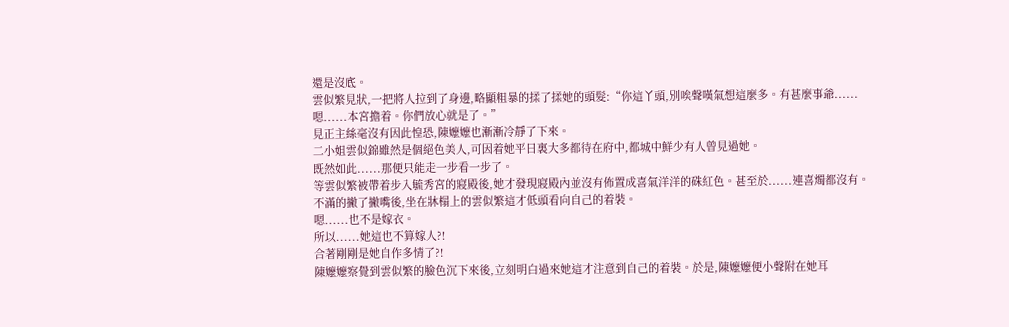還是沒底。
雲似繁見狀,一把將人拉到了身邊,略顯粗暴的揉了揉她的頭髮:“你這丫頭,別唉聲嘆氣想這麼多。有甚麼事爺......嗯......本宮擔着。你們放心就是了。”
見正主絲毫沒有因此惶恐,陳嬤嬤也漸漸冷靜了下來。
二小姐雲似錦雖然是個絕色美人,可因着她平日裏大多都待在府中,都城中鮮少有人曾見過她。
既然如此......那便只能走一步看一步了。
等雲似繁被帶着步入毓秀宮的寢殿後,她才發現寢殿內並沒有佈置成喜氣洋洋的硃紅色。甚至於......連喜燭都沒有。
不滿的撇了撇嘴後,坐在牀榻上的雲似繁這才低頭看向自己的着裝。
嗯......也不是嫁衣。
所以......她這也不算嫁人?!
合著剛剛是她自作多情了?!
陳嬤嬤察覺到雲似繁的臉色沉下來後,立刻明白過來她這才注意到自己的着裝。於是,陳嬤嬤便小聲附在她耳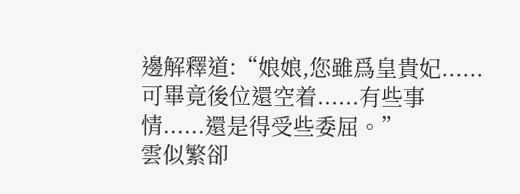邊解釋道:“娘娘,您雖爲皇貴妃......可畢竟後位還空着......有些事情......還是得受些委屈。”
雲似繁卻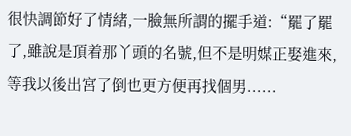很快調節好了情緒,一臉無所謂的擺手道:“罷了罷了,雖說是頂着那丫頭的名號,但不是明媒正娶進來,等我以後出宮了倒也更方便再找個男......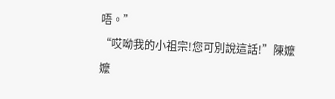唔。”
“哎呦我的小祖宗!您可別說這話!”陳嬤嬤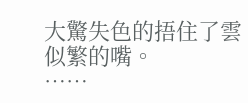大驚失色的捂住了雲似繁的嘴。
……